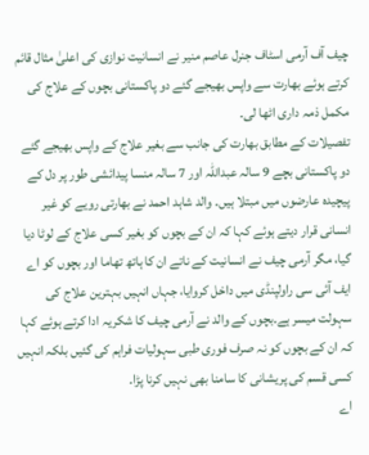چیف آف آرمی اسٹاف جنرل عاصم منیر نے انسانیت نوازی کی اعلیٰ مثال قائم کرتے ہوئے بھارت سے واپس بھیجے گئے دو پاکستانی بچوں کے علاج کی مکمل ذمہ داری اٹھا لی۔
تفصیلات کے مطابق بھارت کی جانب سے بغیر علاج کے واپس بھیجے گئے دو پاکستانی بچے 9 سالہ عبداللہ اور 7 سالہ منسا پیدائشی طور پر دل کے پیچیدہ عارضوں میں مبتلا ہیں۔ والد شاہد احمد نے بھارتی رویے کو غیر انسانی قرار دیتے ہوئے کہا کہ ان کے بچوں کو بغیر کسی علاج کے لوٹا دیا گیا، مگر آرمی چیف نے انسانیت کے ناتے ان کا ہاتھ تھاما اور بچوں کو اے ایف آئی سی راولپنڈی میں داخل کروایا، جہاں انہیں بہترین علاج کی سہولت میسر ہے۔بچوں کے والد نے آرمی چیف کا شکریہ ادا کرتے ہوئے کہا کہ ان کے بچوں کو نہ صرف فوری طبی سہولیات فراہم کی گئیں بلکہ انہیں کسی قسم کی پریشانی کا سامنا بھی نہیں کرنا پڑا۔
اے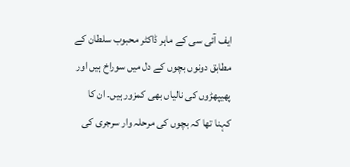ایف آئی سی کے ماہر ڈاکٹر محبوب سلطان کے مطابق دونوں بچوں کے دل میں سوراخ ہیں اور پھیپھڑوں کی نالیاں بھی کمزور ہیں۔ ان کا کہنا تھا کہ بچوں کی مرحلہ وار سرجری کی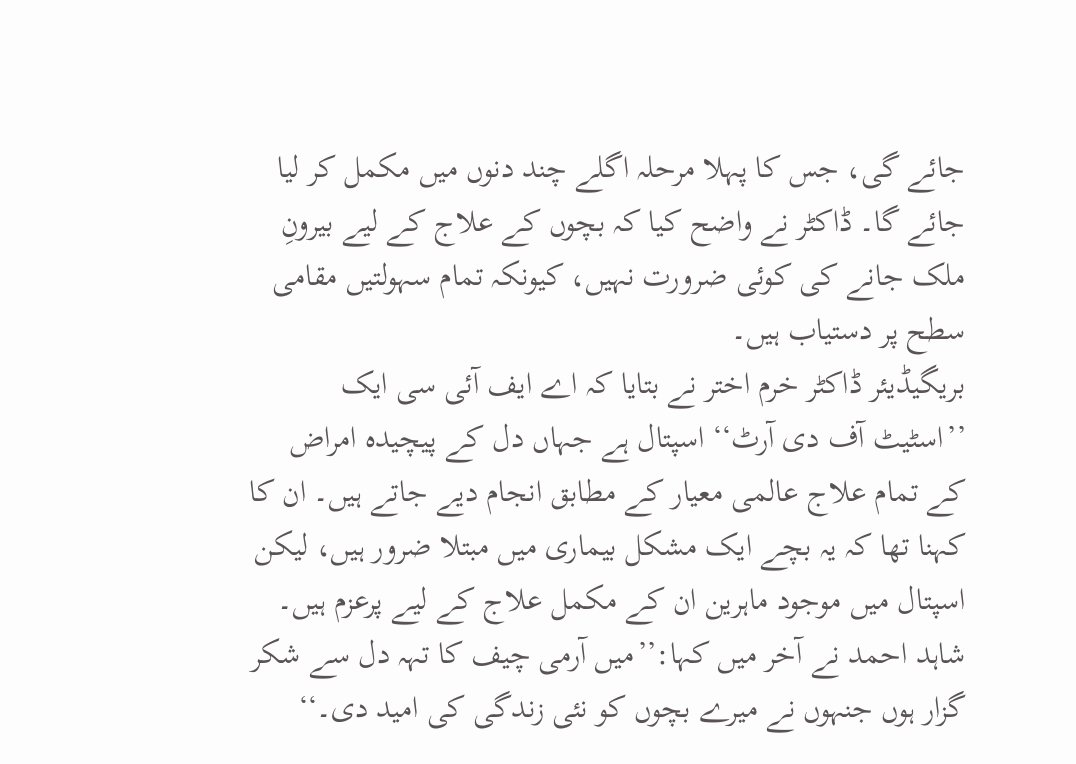جائے گی، جس کا پہلا مرحلہ اگلے چند دنوں میں مکمل کر لیا جائے گا۔ ڈاکٹر نے واضح کیا کہ بچوں کے علاج کے لیے بیرونِ ملک جانے کی کوئی ضرورت نہیں، کیونکہ تمام سہولتیں مقامی سطح پر دستیاب ہیں۔
بریگیڈیئر ڈاکٹر خرم اختر نے بتایا کہ اے ایف آئی سی ایک ’’اسٹیٹ آف دی آرٹ‘‘ اسپتال ہے جہاں دل کے پیچیدہ امراض کے تمام علاج عالمی معیار کے مطابق انجام دیے جاتے ہیں۔ ان کا کہنا تھا کہ یہ بچے ایک مشکل بیماری میں مبتلا ضرور ہیں، لیکن اسپتال میں موجود ماہرین ان کے مکمل علاج کے لیے پرعزم ہیں۔
شاہد احمد نے آخر میں کہا:’’میں آرمی چیف کا تہہ دل سے شکر گزار ہوں جنہوں نے میرے بچوں کو نئی زندگی کی امید دی۔‘‘